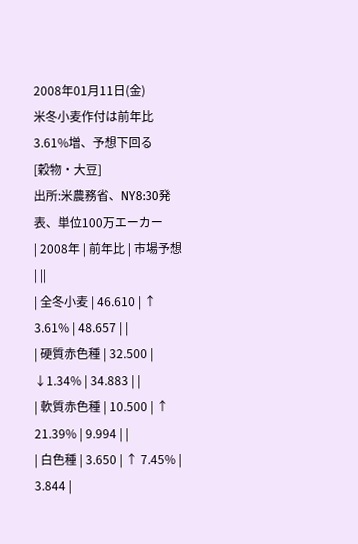2008年01月11日(金)
米冬小麦作付は前年比3.61%増、予想下回る
[穀物・大豆]
出所:米農務省、NY8:30発表、単位100万エーカー
| 2008年 | 前年比 | 市場予想 | ||
| 全冬小麦 | 46.610 | ↑ 3.61% | 48.657 | |
| 硬質赤色種 | 32.500 | ↓1.34% | 34.883 | |
| 軟質赤色種 | 10.500 | ↑ 21.39% | 9.994 | |
| 白色種 | 3.650 | ↑ 7.45% | 3.844 |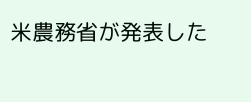米農務省が発表した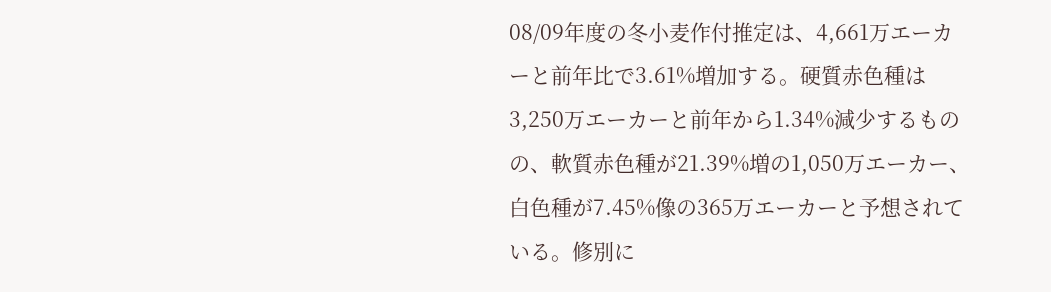08/09年度の冬小麦作付推定は、4,661万エーカーと前年比で3.61%増加する。硬質赤色種は3,250万エーカーと前年から1.34%減少するものの、軟質赤色種が21.39%増の1,050万エーカー、白色種が7.45%像の365万エーカーと予想されている。修別に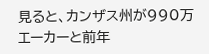見ると、カンザス州が990万エーカーと前年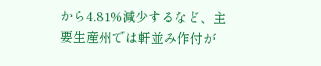から4.81%減少するなど、主要生産州では軒並み作付が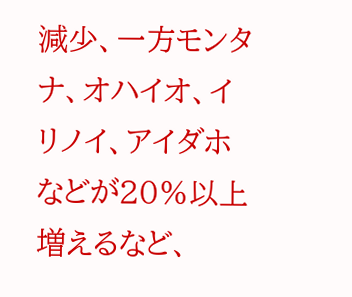減少、一方モンタナ、オハイオ、イリノイ、アイダホなどが20%以上増えるなど、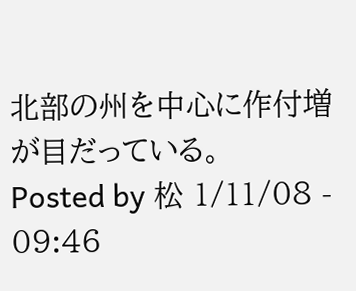北部の州を中心に作付増が目だっている。
Posted by 松 1/11/08 - 09:46